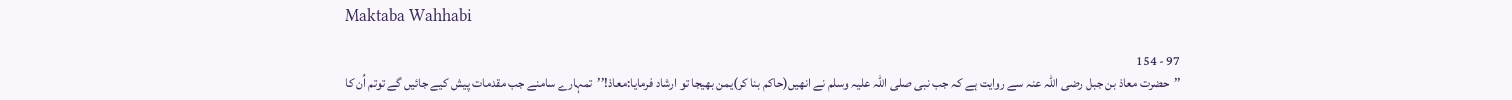Maktaba Wahhabi

97 - 154
’’حضرت معاذ بن جبل رضی اللہ عنہ سے روایت ہے کہ جب نبی صلی اللہ علیہ وسلم نے انھیں(حاکم بنا کر)یمن بھیجا تو ارشاد فرمایا:معاذ!’’تمہارے سامنے جب مقدمات پیش کیے جائیں گے توتم اُن کا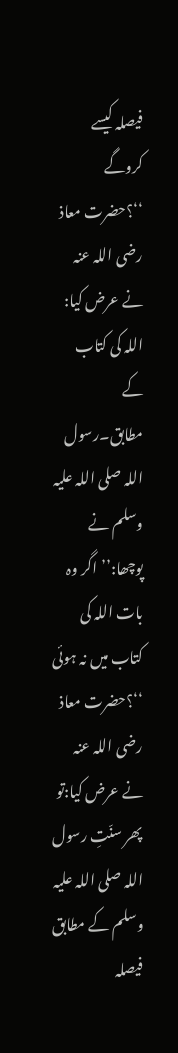فیصلہ کیسے کروگے ‘‘؟حضرت معاذ رضی اللہ عنہ نے عرض کیا: اللہ کی کتاب کے مطابق۔رسول اللہ صلی اللہ علیہ وسلم نے پوچھا:’’اگر وہ بات اللہ کی کتاب میں نہ ہوئی ‘‘؟حضرت معاذ رضی اللہ عنہ نے عرض کیا:تو پھر سنّتِ رسول اللہ صلی اللہ علیہ وسلم کے مطابق فیصلہ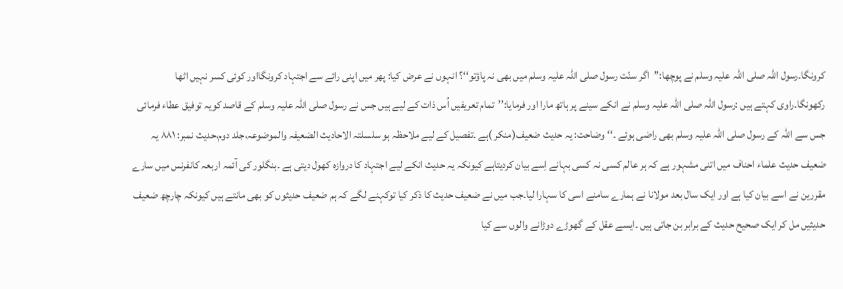کرونگا۔رسول اللہ صلی اللہ علیہ وسلم نے پوچھا:’’اگر سنّت رسول صلی اللہ علیہ وسلم میں بھی نہ پاؤتو‘‘؟ انہوں نے عرض کیا: پھر میں اپنی رائے سے اجتہاد کرونگااور کوئی کسر نہیں اٹھا رکھونگا۔راوی کہتے ہیں :رسول اللہ صلی اللہ علیہ وسلم نے انکے سینے پر ہاتھ مارا اور فرمایا:’’تمام تعریفیں اُس ذات کے لیے ہیں جس نے رسول صلی اللہ علیہ وسلم کے قاصد کویہ توفیق عطاء فرمائی جس سے اللہ کے رسول صلی اللہ علیہ وسلم بھی راضی ہوئے ۔‘‘ وضاحت: یہ حدیث ضعیف(منکر )ہے ۔تفصیل کے لیے ملاحظہ ہو سلسلتہ الاحادیث الضعیفہ والموضوعہ،جلد دوم،حدیث نمبر: ۸۸۱ یہ ضعیف حدیث علماء احناف میں اتنی مشہور ہے کہ ہر عالم کسی نہ کسی بہانے اِسے بیان کردیتاہے کیونکہ یہ حدیث انکے لیے اجتہاد کا دروازہ کھول دیتی ہے ۔بنگلور کی آئمہ اربعہ کانفرنس میں سارے مقررین نے اسے بیان کیا ہے اور ایک سال بعد مولانا نے ہمارے سامنے اسی کا سہارا لیا۔جب میں نے ضعیف حدیث کا ذکر کیا توکہنے لگے کہ ہم ضعیف حدیثوں کو بھی مانتے ہیں کیونکہ چارچھ ضعیف حدیثیں مل کر ایک صحیح حدیث کے برابر بن جاتی ہیں ۔ایسے عقل کے گھوڑے دوڑانے والوں سے کیا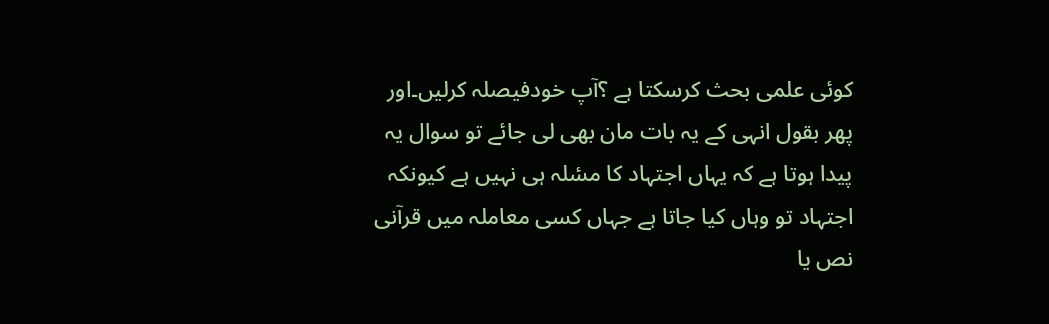کوئی علمی بحث کرسکتا ہے ؟آپ خودفیصلہ کرلیں۔اور پھر بقول انہی کے یہ بات مان بھی لی جائے تو سوال یہ پیدا ہوتا ہے کہ یہاں اجتہاد کا مسٔلہ ہی نہیں ہے کیونکہ اجتہاد تو وہاں کیا جاتا ہے جہاں کسی معاملہ میں قرآنی نص یا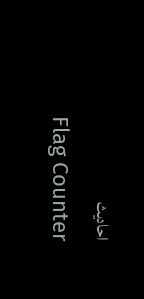احادیث
Flag Counter